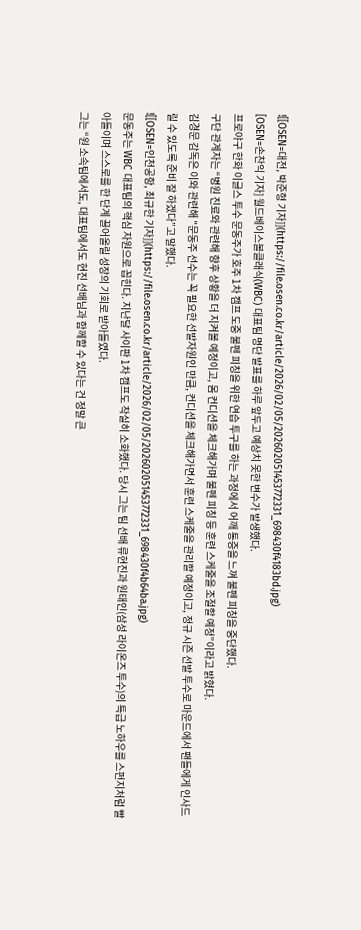![[OSEN=대전, 박준형 기자]](https://file.osen.co.kr/article/2026/02/05/202602051453772331_698430f4183bd.jpg)
[OSEN=손찬익 기자] 월드베이스볼클래식(WBC) 대표팀 명단 발표를 하루 앞두고 예상치 못한 변수가 발생했다.
프로야구 한화 이글스 투수 문동주가 호주 1차 캠프 도중 불펜 피칭을 위한 연습 투구를 하는 과정에서 어깨 통증을 느껴 불펜 피칭을 중단했다.
구단 관계자는 “병원 진료와 관련해 향후 상황을 더 지켜볼 예정이고, 몸 컨디션을 체크해가며 불펜 피칭 등 훈련 스케줄을 조절할 예정”이라고 밝혔다.
김경문 감독은 이와 관련해 "문동주 선수는 꼭 필요한 선발자원인 만큼, 컨디션을 체크해가면서 훈련 스케줄을 관리할 예정이고, 정규 시즌 선발 투수로 마운드에서 팬들에게 인사드릴 수 있도록 준비 잘 하겠다”고 말했다.
![[OSEN=인천공항, 최규한 기자]](https://file.osen.co.kr/article/2026/02/05/202602051453772331_698430f4b64ba.jpg)
문동주는 WBC 대표팀의 핵심 자원으로 꼽힌다. 지난달 사이판 1차 캠프도 착실히 소화했다. 당시 그는 팀 선배 류현진과 원태인(삼성 라이온즈 투수)의 특급 노하우를 스펀지처럼 빨아들이며 스스로를 한 단계 끌어올릴 성장의 기회로 받아들였다.
그는 “원 소속팀에서도, 대표팀에서도 현진 선배님과 함께할 수 있다는 건 정말 큰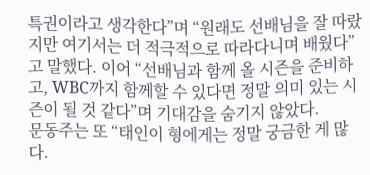특권이라고 생각한다”며 “원래도 선배님을 잘 따랐지만 여기서는 더 적극적으로 따라다니며 배웠다”고 말했다. 이어 “선배님과 함께 올 시즌을 준비하고, WBC까지 함께할 수 있다면 정말 의미 있는 시즌이 될 것 같다”며 기대감을 숨기지 않았다.
문동주는 또 “태인이 형에게는 정말 궁금한 게 많다.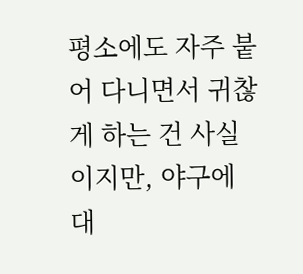평소에도 자주 붙어 다니면서 귀찮게 하는 건 사실이지만, 야구에 대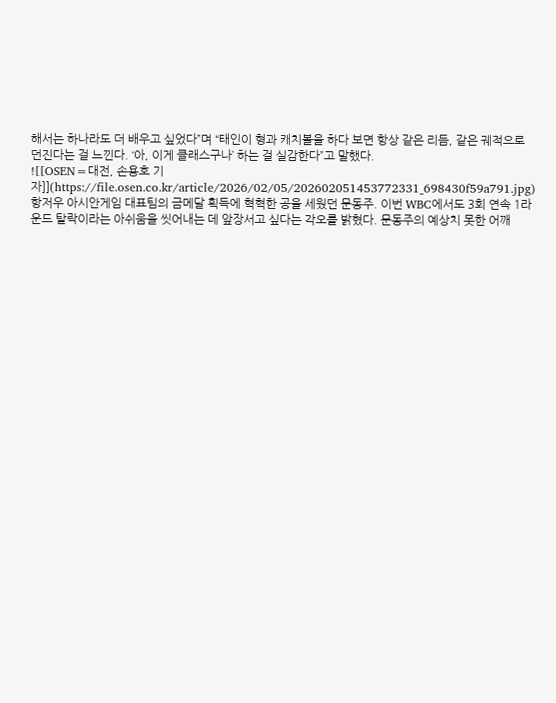해서는 하나라도 더 배우고 싶었다”며 “태인이 형과 캐치볼을 하다 보면 항상 같은 리듬, 같은 궤적으로 던진다는 걸 느낀다. ‘아, 이게 클래스구나’ 하는 걸 실감한다”고 말했다.
![[OSEN=대전, 손용호 기자]](https://file.osen.co.kr/article/2026/02/05/202602051453772331_698430f59a791.jpg)
항저우 아시안게임 대표팀의 금메달 획득에 혁혁한 공을 세웠던 문동주. 이번 WBC에서도 3회 연속 1라운드 탈락이라는 아쉬움을 씻어내는 데 앞장서고 싶다는 각오를 밝혔다. 문동주의 예상치 못한 어깨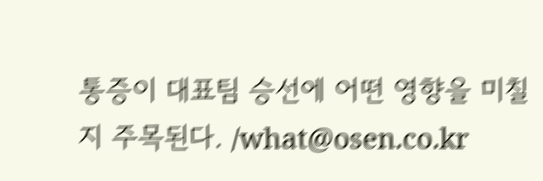통증이 대표팀 승선에 어떤 영향을 미칠지 주목된다. /what@osen.co.kr